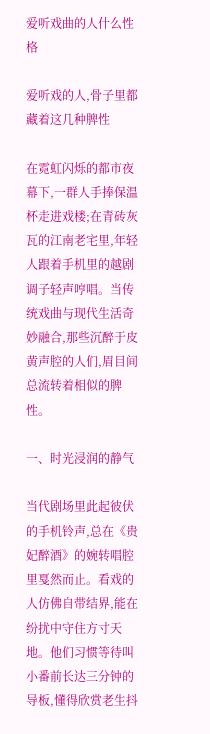爱听戏曲的人什么性格

爱听戏的人,骨子里都藏着这几种脾性

在霓虹闪烁的都市夜幕下,一群人手捧保温杯走进戏楼;在青砖灰瓦的江南老宅里,年轻人跟着手机里的越剧调子轻声哼唱。当传统戏曲与现代生活奇妙融合,那些沉醉于皮黄声腔的人们,眉目间总流转着相似的脾性。

一、时光浸润的静气

当代剧场里此起彼伏的手机铃声,总在《贵妃醉酒》的婉转唱腔里戛然而止。看戏的人仿佛自带结界,能在纷扰中守住方寸天地。他们习惯等待叫小番前长达三分钟的导板,懂得欣赏老生抖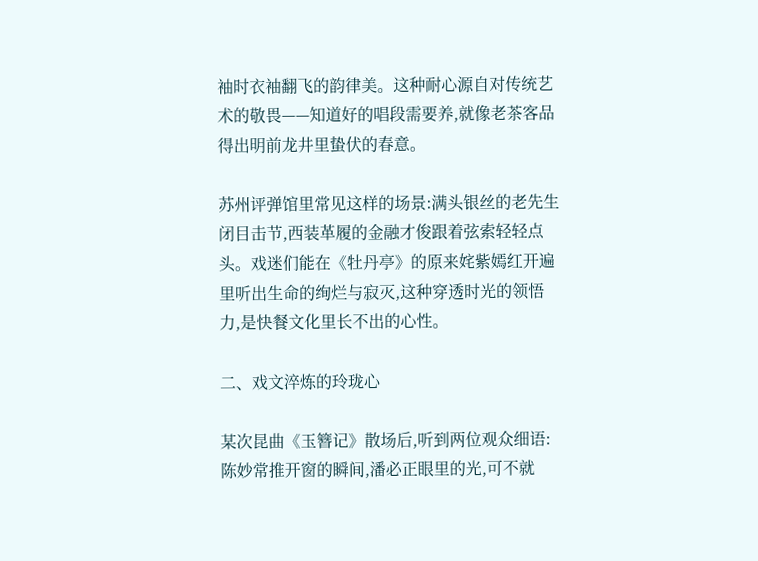袖时衣袖翻飞的韵律美。这种耐心源自对传统艺术的敬畏——知道好的唱段需要养,就像老茶客品得出明前龙井里蛰伏的春意。

苏州评弹馆里常见这样的场景:满头银丝的老先生闭目击节,西装革履的金融才俊跟着弦索轻轻点头。戏迷们能在《牡丹亭》的原来姹紫嫣红开遍里听出生命的绚烂与寂灭,这种穿透时光的领悟力,是快餐文化里长不出的心性。

二、戏文淬炼的玲珑心

某次昆曲《玉簪记》散场后,听到两位观众细语:陈妙常推开窗的瞬间,潘必正眼里的光,可不就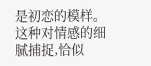是初恋的模样。这种对情感的细腻捕捉,恰似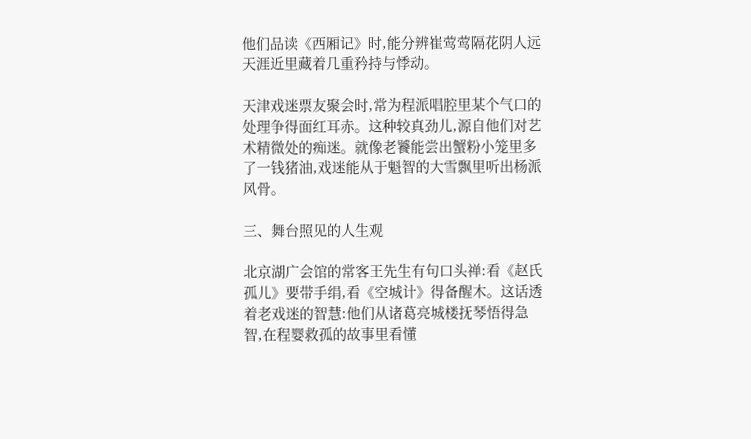他们品读《西厢记》时,能分辨崔莺莺隔花阴人远天涯近里藏着几重矜持与悸动。

天津戏迷票友聚会时,常为程派唱腔里某个气口的处理争得面红耳赤。这种较真劲儿,源自他们对艺术精微处的痴迷。就像老饕能尝出蟹粉小笼里多了一钱猪油,戏迷能从于魁智的大雪飘里听出杨派风骨。

三、舞台照见的人生观

北京湖广会馆的常客王先生有句口头禅:看《赵氏孤儿》要带手绢,看《空城计》得备醒木。这话透着老戏迷的智慧:他们从诸葛亮城楼抚琴悟得急智,在程婴救孤的故事里看懂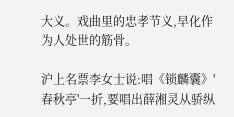大义。戏曲里的忠孝节义,早化作为人处世的筋骨。

沪上名票李女士说:唱《锁麟囊》'春秋亭'一折,要唱出薛湘灵从骄纵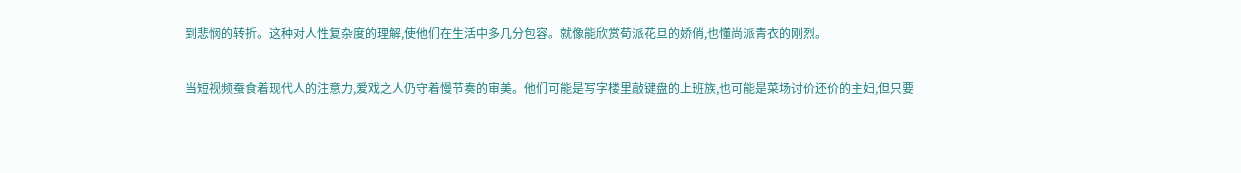到悲悯的转折。这种对人性复杂度的理解,使他们在生活中多几分包容。就像能欣赏荀派花旦的娇俏,也懂尚派青衣的刚烈。

当短视频蚕食着现代人的注意力,爱戏之人仍守着慢节奏的审美。他们可能是写字楼里敲键盘的上班族,也可能是菜场讨价还价的主妇,但只要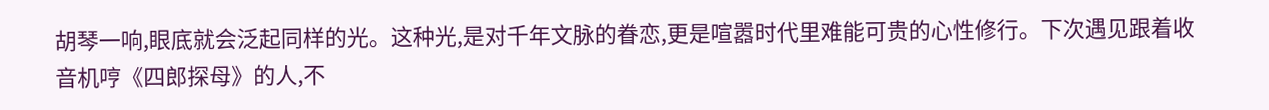胡琴一响,眼底就会泛起同样的光。这种光,是对千年文脉的眷恋,更是喧嚣时代里难能可贵的心性修行。下次遇见跟着收音机哼《四郎探母》的人,不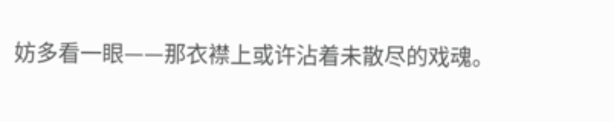妨多看一眼——那衣襟上或许沾着未散尽的戏魂。